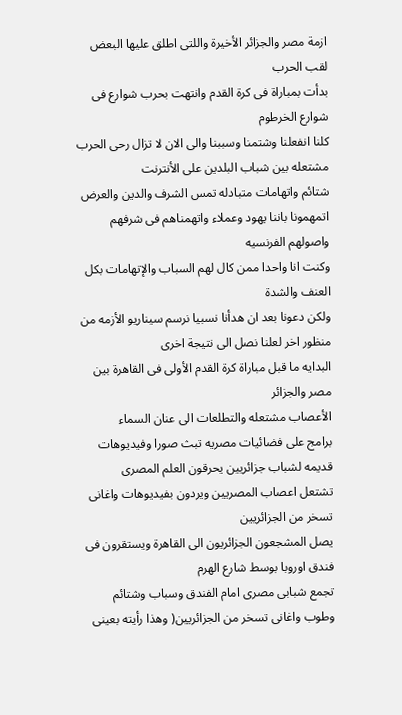ازمة مصر والجزائر الأخيرة واللتى اطلق عليها البعض لقب الحرب
بدأت بمباراة فى كرة القدم وانتهت بحرب شوارع فى شوارع الخرطوم
كلنا انفعلنا وشتمنا وسببنا والى الان لا تزال رحى الحرب مشتعله بين شباب البلدين على الأنترنت
شتائم واتهامات متبادله تمس الشرف والدين والعرض
اتمهمونا باننا يهود وعملاء واتهمناهم فى شرفهم واصولهم الفرنسيه
وكنت انا واحدا ممن كال لهم السباب والإتهامات بكل العنف والشدة
ولكن دعونا بعد ان هدأنا نسبيا نرسم سيناريو الأزمه من منظور اخر لعلنا نصل الى نتيجة اخرى
البدايه ما قبل مباراة كرة القدم الأولى فى القاهرة بين مصر والجزائر
الأعصاب مشتعله والتطلعات الى عنان السماء
برامج على فضائيات مصريه تبث صورا وفيديوهات قديمه لشباب جزائريين يحرقون العلم المصرى
تشتعل اعصاب المصريين ويردون بفيديوهات واغانى تسخر من الجزائريين
يصل المشجعون الجزائريون الى القاهرة ويستقرون فى فندق اوروبا بوسط شارع الهرم
تجمع شبابى مصرى امام الفندق وسباب وشتائم وطوب واغانى تسخر من الجزائريين( وهذا رأيته بعينى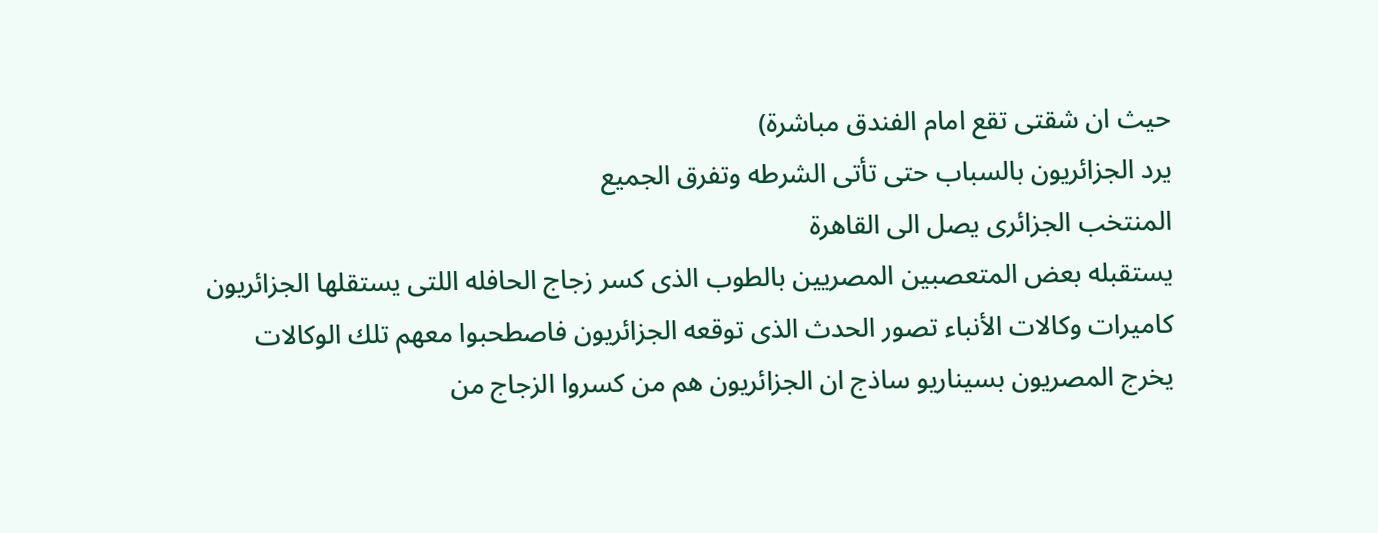حيث ان شقتى تقع امام الفندق مباشرة)
يرد الجزائريون بالسباب حتى تأتى الشرطه وتفرق الجميع
المنتخب الجزائرى يصل الى القاهرة
يستقبله بعض المتعصبين المصريين بالطوب الذى كسر زجاج الحافله اللتى يستقلها الجزائريون
كاميرات وكالات الأنباء تصور الحدث الذى توقعه الجزائريون فاصطحبوا معهم تلك الوكالات
يخرج المصريون بسيناريو ساذج ان الجزائريون هم من كسروا الزجاج من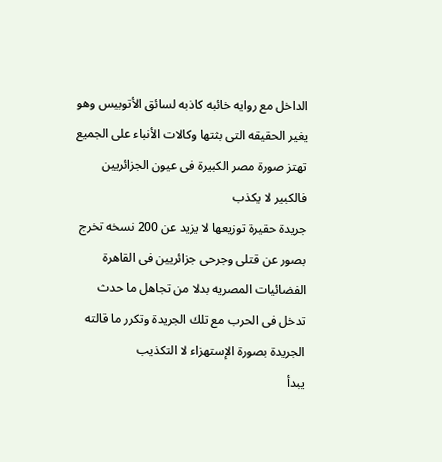الداخل مع روايه خائبه كاذبه لسائق الأتوبيس وهو يغير الحقيقه التى بثتها وكالات الأنباء على الجميع
تهتز صورة مصر الكبيرة فى عيون الجزائريين فالكبير لا يكذب
جريدة حقيرة توزيعها لا يزيد عن 200 نسخه تخرج بصور عن قتلى وجرحى جزائريين فى القاهرة
الفضائيات المصريه بدلا من تجاهل ما حدث تدخل فى الحرب مع تلك الجريدة وتكرر ما قالته الجريدة بصورة الإستهزاء لا التكذيب
يبدأ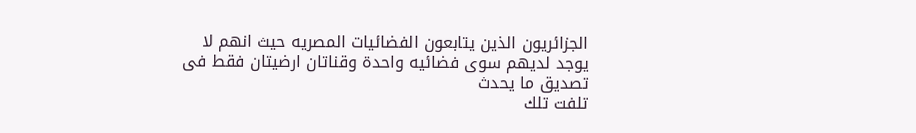الجزائريون الذين يتابعون الفضائيات المصريه حيث انهم لا يوجد لديهم سوى فضائيه واحدة وقناتان ارضيتان فقط فى تصديق ما يحدث
تلفت تلك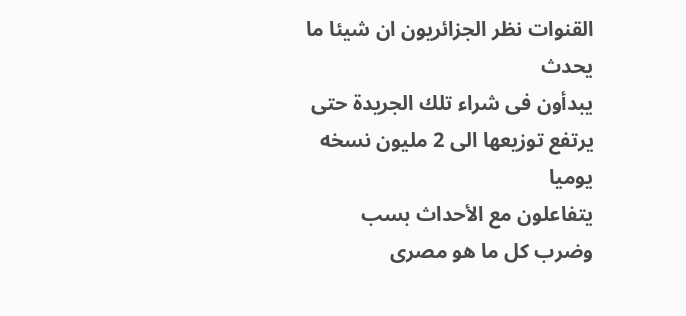القنوات نظر الجزائريون ان شيئا ما يحدث
يبدأون فى شراء تلك الجريدة حتى يرتفع توزيعها الى 2 مليون نسخه يوميا
يتفاعلون مع الأحداث بسب وضرب كل ما هو مصرى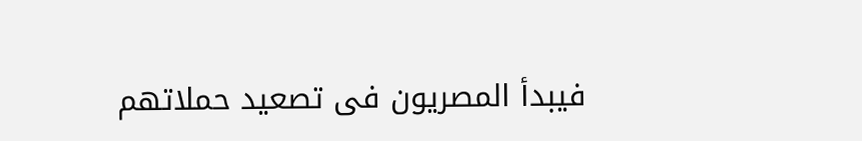فيبدأ المصريون فى تصعيد حملاتهم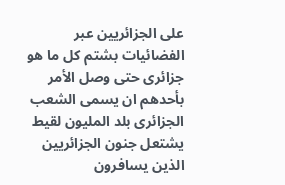على الجزائريين عبر الفضائيات بشتم كل ما هو جزائرى حتى وصل الأمر بأحدهم ان يسمى الشعب الجزائرى بلد المليون لقيط
يشتعل جنون الجزائريين الذين يسافرون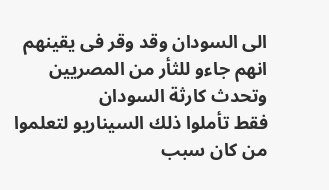الى السودان وقد وقر فى يقينهم انهم جاءو للثأر من المصريين وتحدث كارثة السودان
فقط تأملوا ذلك السيناريو لتعلموا من كان سبب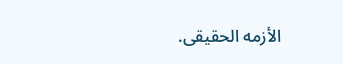الأزمه الحقيقى.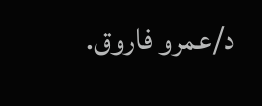د/عمرو فاروق.